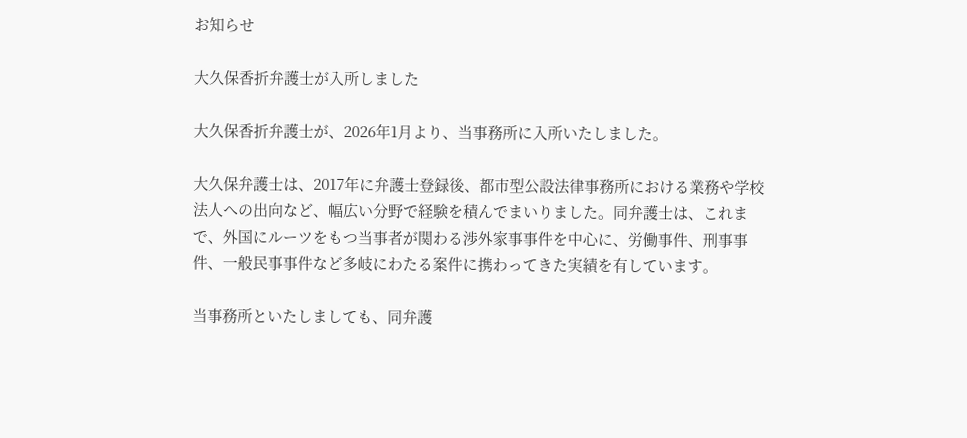お知らせ

大久保香折弁護士が入所しました

大久保香折弁護士が、2026年1月より、当事務所に入所いたしました。

大久保弁護士は、2017年に弁護士登録後、都市型公設法律事務所における業務や学校法人への出向など、幅広い分野で経験を積んでまいりました。同弁護士は、これまで、外国にルーツをもつ当事者が関わる渉外家事事件を中心に、労働事件、刑事事件、一般民事事件など多岐にわたる案件に携わってきた実績を有しています。

当事務所といたしましても、同弁護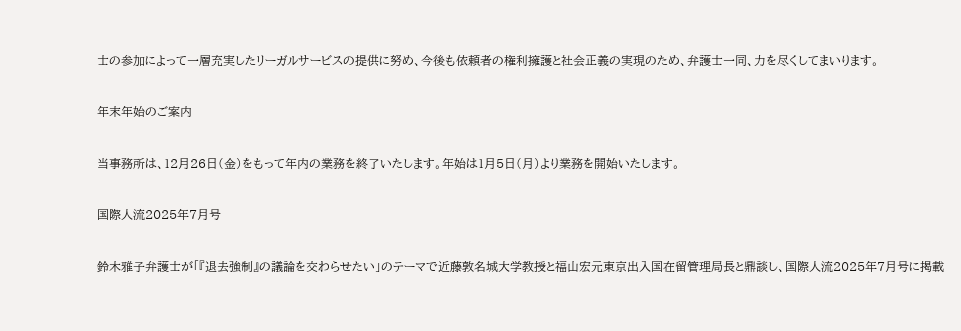士の参加によって一層充実したリーガルサービスの提供に努め、今後も依頼者の権利擁護と社会正義の実現のため、弁護士一同、力を尽くしてまいります。

年末年始のご案内

当事務所は、12月26日(金)をもって年内の業務を終了いたします。年始は1月5日(月)より業務を開始いたします。

国際人流2025年7月号

鈴木雅子弁護士が「『退去強制』の議論を交わらせたい」のテーマで近藤敦名城大学教授と福山宏元東京出入国在留管理局長と鼎談し、国際人流2025年7月号に掲載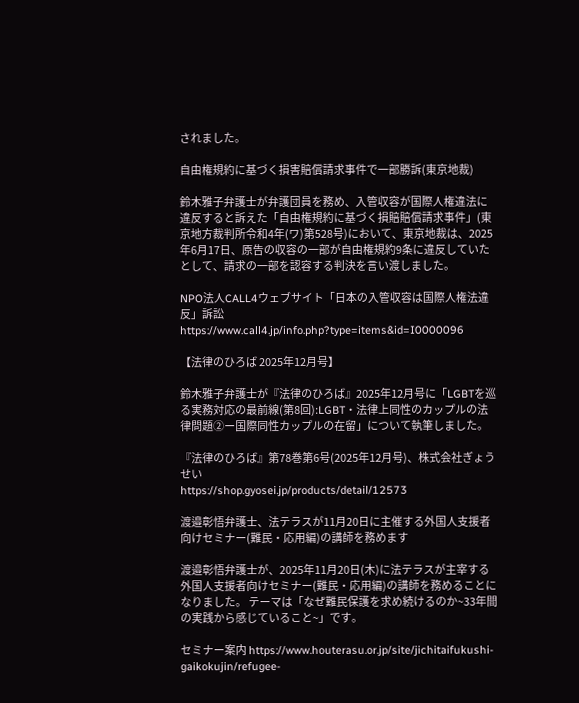されました。

自由権規約に基づく損害賠償請求事件で一部勝訴(東京地裁)

鈴木雅子弁護士が弁護団員を務め、入管収容が国際人権違法に違反すると訴えた「自由権規約に基づく損賠賠償請求事件」(東京地方裁判所令和4年(ワ)第528号)において、東京地裁は、2025年6月17日、原告の収容の一部が自由権規約9条に違反していたとして、請求の一部を認容する判決を言い渡しました。

NPO法人CALL4ウェブサイト「日本の入管収容は国際人権法違反」訴訟
https://www.call4.jp/info.php?type=items&id=I0000096

【法律のひろば 2025年12月号】

鈴木雅子弁護士が『法律のひろば』2025年12月号に「LGBTを巡る実務対応の最前線(第8回):LGBT・法律上同性のカップルの法律問題②ー国際同性カップルの在留」について執筆しました。

『法律のひろば』第78巻第6号(2025年12月号)、株式会社ぎょうせい
https://shop.gyosei.jp/products/detail/12573

渡邉彰悟弁護士、法テラスが11月20日に主催する外国人支援者向けセミナー(難民・応用編)の講師を務めます

渡邉彰悟弁護士が、2025年11月20日(木)に法テラスが主宰する外国人支援者向けセミナー(難民・応用編)の講師を務めることになりました。 テーマは「なぜ難民保護を求め続けるのか~33年間の実践から感じていること~」です。

セミナー案内 https://www.houterasu.or.jp/site/jichitaifukushi-gaikokujin/refugee-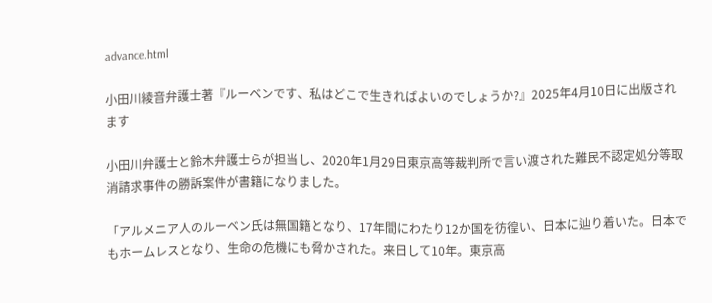advance.html

小田川綾音弁護士著『ルーベンです、私はどこで生きればよいのでしょうか?』2025年4月10日に出版されます

小田川弁護士と鈴木弁護士らが担当し、2020年1月29日東京高等裁判所で言い渡された難民不認定処分等取消請求事件の勝訴案件が書籍になりました。

「アルメニア人のルーベン氏は無国籍となり、17年間にわたり12か国を彷徨い、日本に辿り着いた。日本でもホームレスとなり、生命の危機にも脅かされた。来日して10年。東京高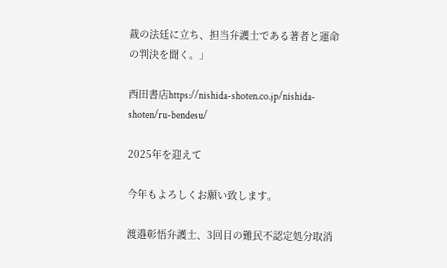裁の法廷に立ち、担当弁護士である著者と運命の判決を聞く。」

西田書店https://nishida-shoten.co.jp/nishida-shoten/ru-bendesu/

2025年を迎えて

今年もよろしくお願い致します。

渡邉彰悟弁護士、3回目の難民不認定処分取消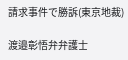請求事件で勝訴(東京地裁)

渡邉彰悟弁弁護士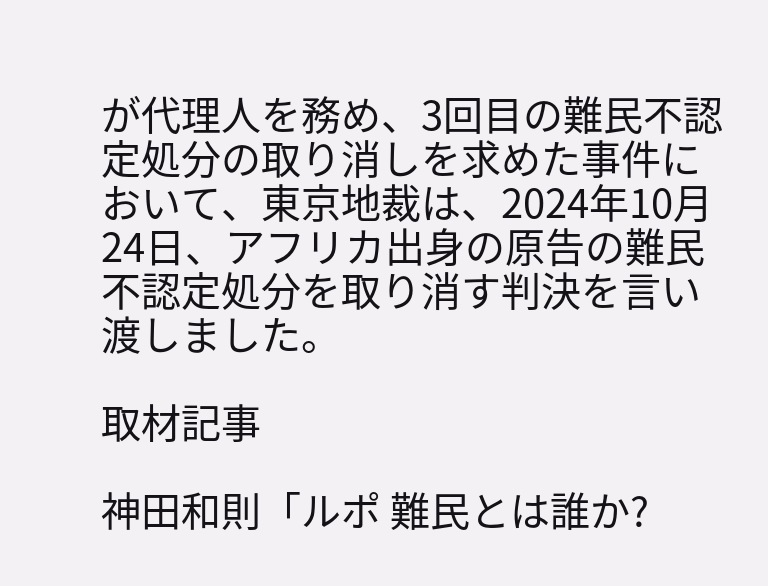が代理人を務め、3回目の難民不認定処分の取り消しを求めた事件において、東京地裁は、2024年10月24日、アフリカ出身の原告の難民不認定処分を取り消す判決を言い渡しました。

取材記事

神田和則「ルポ 難民とは誰か?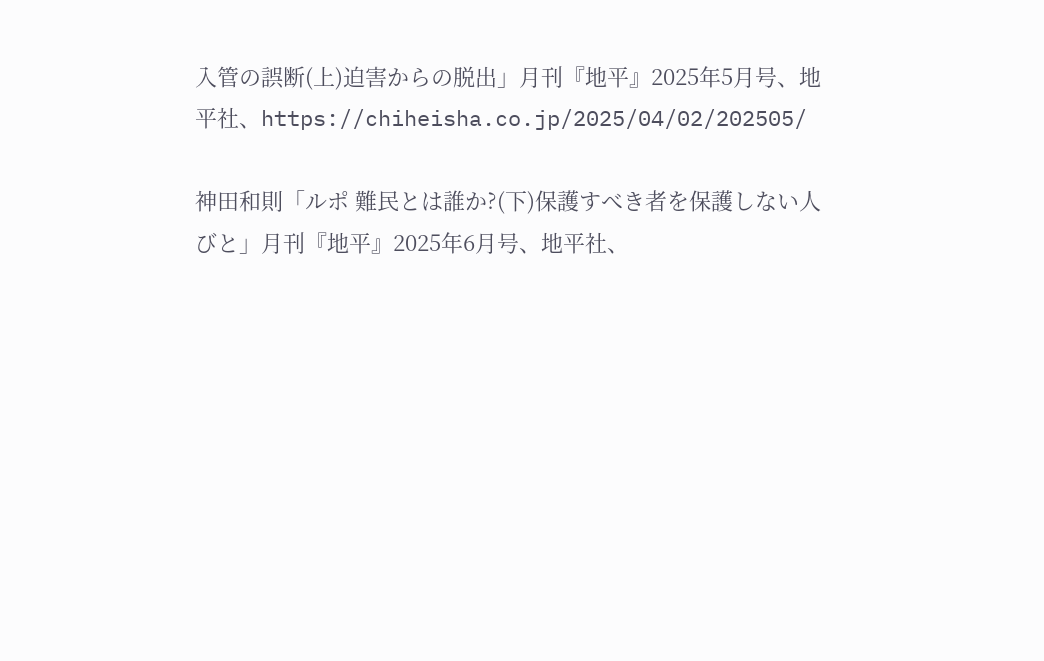入管の誤断(上)迫害からの脱出」月刊『地平』2025年5月号、地平社、https://chiheisha.co.jp/2025/04/02/202505/

神田和則「ルポ 難民とは誰か?(下)保護すべき者を保護しない人びと」月刊『地平』2025年6月号、地平社、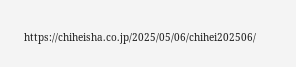https://chiheisha.co.jp/2025/05/06/chihei202506/